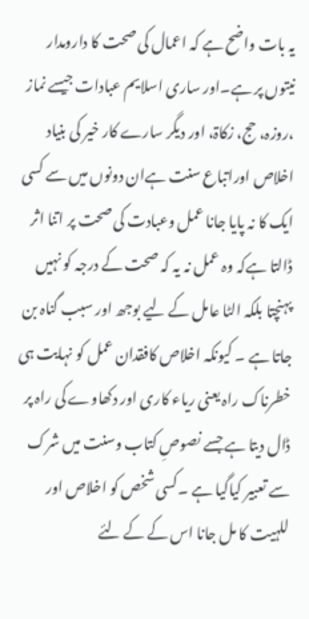یہ بات واضح ہے کہ اعمال کی صحت کا دارومدار نیتوں پر ہے۔اور ساری اسلایم عبادات جیسے نماز ،روزہ، حج، زکاۃ، اور دیگر سارے کار خیر کی بنیاد اخلاص اوراتباع سنت ہےان دونوں میں سے کسی ایک کا نہ پایا جانا عمل وعبادت کی صحت پر اتنا اثر ڈالتا ہےکہ وہ عمل نہ یہ کہ صحت کے درجہ کو نہیں پہنچتا بلکہ الٹا عامل کے لیے بوجھ اور سبب گناہ بن جاتا ہے ۔ کیونکہ اخلاص کافقدان عمل کو نہایت ہی خطرناک راہ یعنی ریاء کاری اور دکھاوے کی راہ پر ڈال دیتا ہے جسے نصوصِ کتاب وسنت میں شرک سے تعبیر کیاگیا ہے ۔کسی شخص کو اخلاص اور للہیت کا مل جانا اس کے کے لئے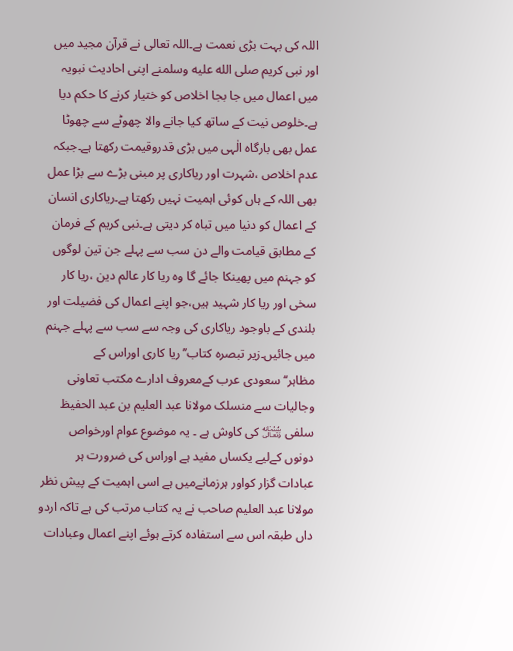اللہ کی بہت بڑی نعمت ہے۔اللہ تعالی نے قرآن مجید میں اور نبی کریم صلى الله عليه وسلمنے اپنی احادیث نبویہ میں اعمال میں جا بجا اخلاص کو ختیار کرنے کا حکم دیا ہے۔خلوص نیت کے ساتھ کیا جانے والا چھوٹے سے چھوٹا عمل بھی بارگاہ الٰہی میں بڑی قدروقیمت رکھتا ہے۔جبکہ عدم اخلاص ،شہرت اور ریاکاری پر مبنی بڑے سے بڑا عمل بھی اللہ کے ہاں کوئی اہمیت نہیں رکھتا ہے۔ریاکاری انسان کے اعمال کو دنیا میں تباہ کر دیتی ہے۔نبی کریم کے فرمان کے مطابق قیامت والے دن سب سے پہلے جن تین لوگوں کو جہنم میں پھینکا جائے گا وہ ریا کار عالم دین ،ریا کار سخی اور ریا کار شہید ہیں،جو اپنے اعمال کی فضیلت اور بلندی کے باوجود ریاکاری کی وجہ سے سب سے پہلے جہنم میں جائیں۔زیر تبصرہ کتاب’’ریا کاری اوراس کے مظاہر‘‘سعودی عرب کےمعروف ادارے مکتب تعاونی وجالیات سے منسلک مولانا عبد العلیم بن عبد الحفیظ سلفی ﷾ کی کاوش ہے ۔ یہ موضوع عوام اورخواص دونوں کےلیے یکساں مفید ہے اوراس کی ضرورت ہر عبادات گزار کواور ہرزمانےمیں ہے اسی اہمیت کے پیش نظر مولانا عبد العلیم صاحب نے یہ کتاب مرتب کی ہے تاکہ اردو داں طبقہ اس سے استفادہ کرتے ہوئے اپنے اعمال وعبادات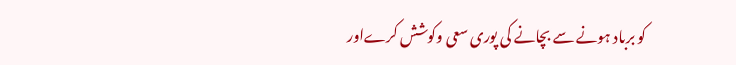کو برباد ہونے سے بچانے کی پوری سعی وکوشش کرےاور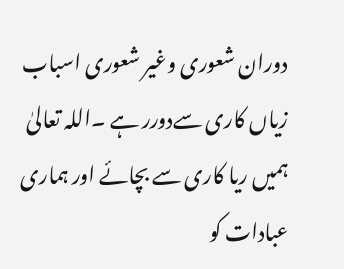دوران شعوری وغیر شعوری اسباب زیاں کاری سےدورر ہے ۔اللہ تعالیٰ ہمیں ریا کاری سے بچائے اور ہماری عبادات کو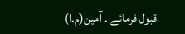قبول فرمائے ۔ آمین(م۔ا)